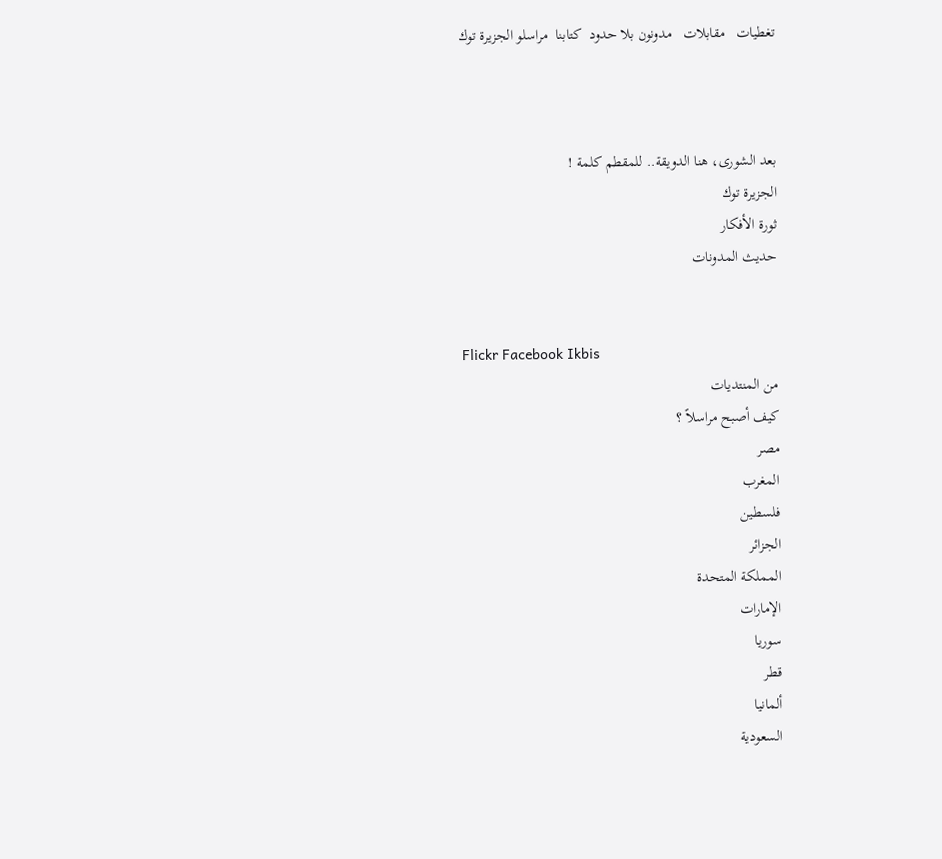تغطيات   مقابلات   مدونون بلا حدود  كتابنا  مراسلو الجزيرة توك



بعد الشورى، هنا الدويقة.. للمقطم كلمة !
الجزيرة توك
ثورة الأفكار
حديث المدونات


Flickr Facebook Ikbis
من المنتديات
كيف أصبح مراسلاً ؟
مصر
المغرب
فلسطين
الجزائر
المملكة المتحدة
الإمارات
سوريا
قطر
ألمانيا
السعودية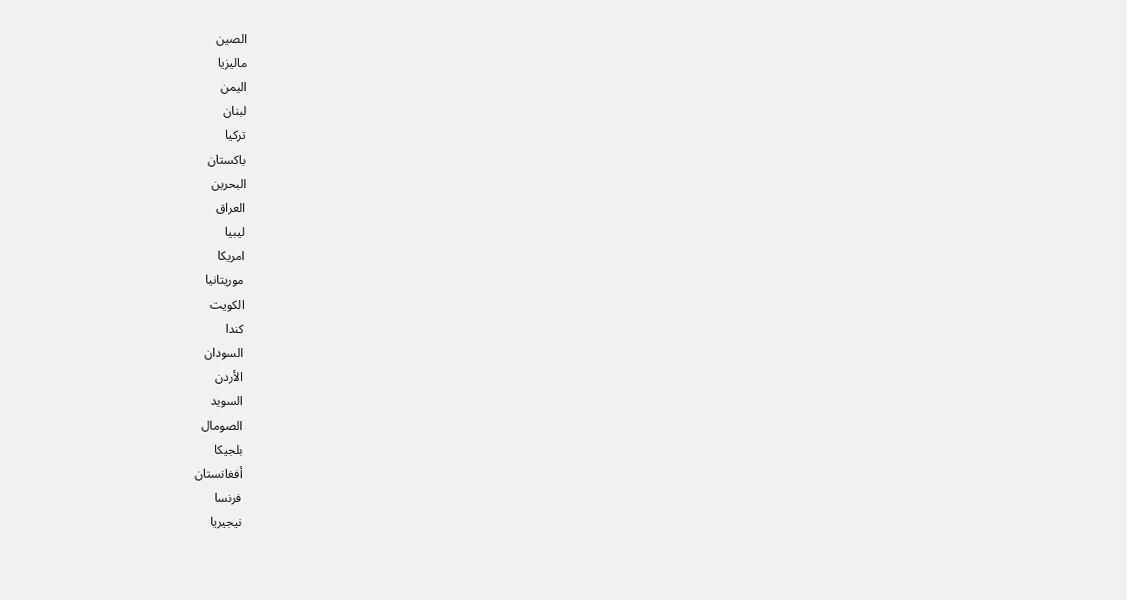الصين
ماليزيا
اليمن
لبنان
تركيا
باكستان
البحرين
العراق
ليبيا
امريكا
موريتانيا
الكويت
كندا
السودان
الأردن
السويد
الصومال
بلجيكا
أفغانستان
فرنسا
نيجيريا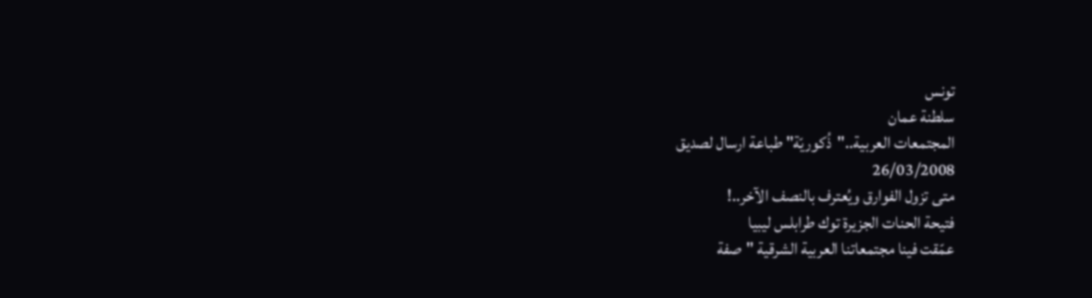تونس
سلطنة عمان
المجتمعات العربية.."ذُكوريّة" طباعة ارسال لصديق
26/03/2008
متى تزول الفوارق ويُعترف بالنصف الآخر..!
فتيحة الحنات الجزيرة توك طرابلس ليبيا
عمّقت فينا مجتمعاتنا العربية الشرقية "صفة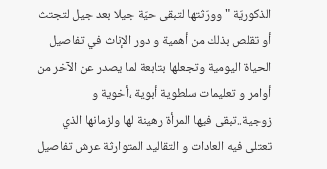الذكوريّة " وورّثتها لتبقى حيّة جيلا بعد جيل لتجتث أو تقلص بذلك من أهمية و دور الإناث في تفاصيل الحياة اليومية وتجعلها بتابعة لما يصدر عن الآخر من أوامر و تعليمات سلطوية أبوية ،أخوية و زوجية..تبقى فيها المرأة رهينة لها ولزمانها الذي تعتلى فيه العادات و التقاليد المتوارثة عرش تفاصيل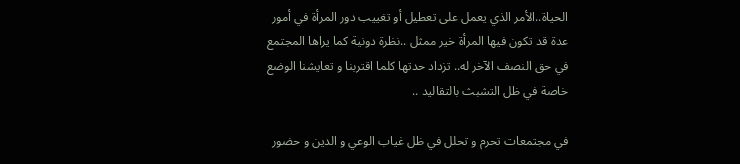الحياة..الأمر الذي يعمل على تعطيل أو تغييب دور المرأة في أمور عدة قد تكون فيها المرأة خير ممثل ..نظرة دونية كما يراها المجتمع في حق النصف الآخر له.. تزداد حدتها كلما اقتربنا و تعايشنا الوضع خاصة في ظل التشبث بالتقاليد ..

في مجتمعات تحرم و تحلل في ظل غياب الوعي و الدين و حضور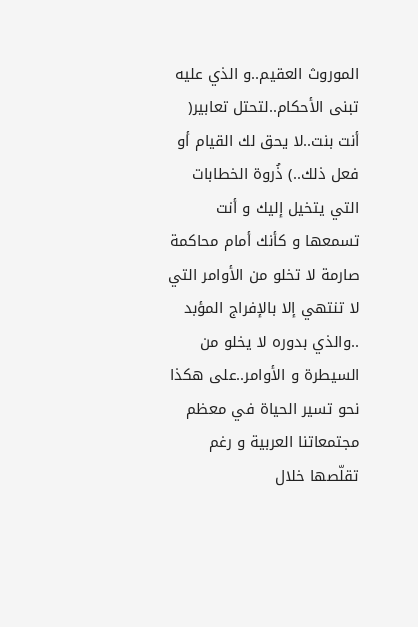الموروث العقيم..و الذي عليه تبنى الأحكام..لتحتل تعابير( أنت بنت..لا يحق لك القيام أو فعل ذلك..) ذُروة الخطابات التي يتخيل إليك و أنت تسمعها و كأنك أمام محاكمة صارمة لا تخلو من الأوامر التي لا تنتهي إلا بالإفراج المؤبد ..والذي بدوره لا يخلو من السيطرة و الأوامر..على هكذا نحو تسير الحياة في معظم مجتمعاتنا العربية و رغم تقلّصها خلال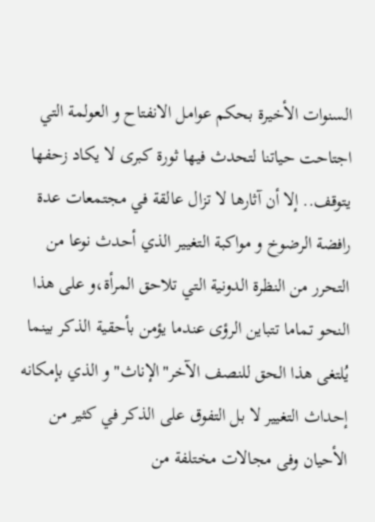السنوات الأخيرة بحكم عوامل الانفتاح و العولمة التي اجتاحت حياتنا لتحدث فيها ثورة كبرى لا يكاد زحفها يتوقف.. إلا أن آثارها لا تزال عالقة في مجتمعات عدة رافضة الرضوخ و مواكبة التغيير الذي أحدث نوعا من التحرر من النظرة الدونية التي تلاحق المرأة،و على هذا النحو تماما تتباين الرؤى عندما يؤمن بأحقية الذكر بينما يُلتغى هذا الحق للنصف الآخر"الإناث" و الذي بإمكانه إحداث التغيير لا بل التفوق على الذكر في كثير من الأحيان وفى مجالات مختلفة من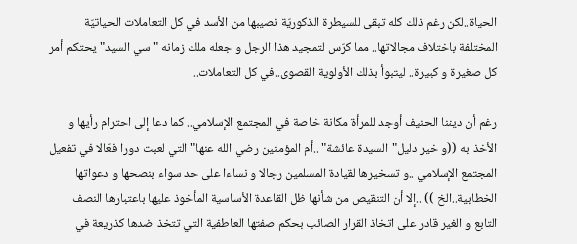الحياة..لكن رغم ذلك كله تبقى للسيطرة الذكوريّة نصيبها من الأسد في كل التعاملات الحياتيّة المختلفة باختلاف مجالاتها.. مما كرّس لتمجيد هذا الرجل و جعله ملك زمانه "سي السيد" يحتكم أمر كل صغيرة و كبيرة.. ليتبوأ بذلك الأولوية القصوى..في كل التعاملات..

رغم أن ديننا الحنيف أوجد للمرأة مكانة خاصة في المجتمع الإسلامي.. كما دعا إلى احترام رأيها و الأخذ به ((و خير دليل"السيدة عائشة" ..أم المؤمنين رضي الله عنها" التي لعبت دورا فعّالا في تفعيل المجتمع الإسلامي ..و تسخيرها لقيادة المسلمين رجالا و نساءا على حد سواء بنصحها و دعواتها الخطابية..الخ )) ..إلا أن التنقيص من شأنها ظل القاعدة الأساسية المأخوذ عليها باعتبارها النصف التابع و الغير قادر على اتخاذ القرار الصائب بحكم صفتها العاطفية التي تتخذ ضدها كذريعة في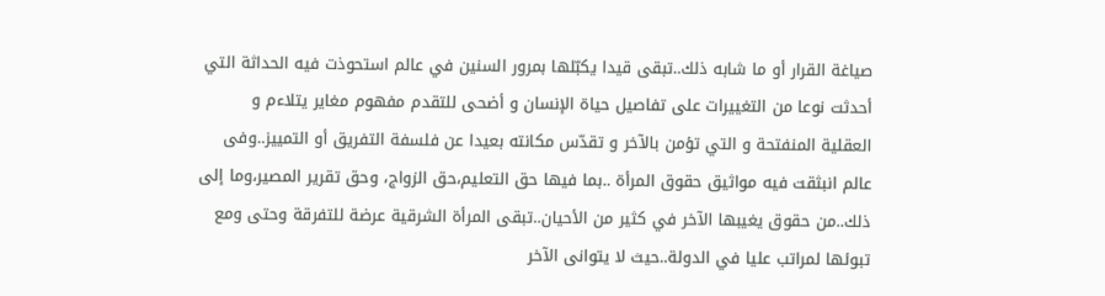صياغة القرار أو ما شابه ذلك..تبقى قيدا يكبّلها بمرور السنين في عالم استحوذت فيه الحداثة التي أحدثت نوعا من التغييرات على تفاصيل حياة الإنسان و أضحى للتقدم مفهوم مغاير يتلاءم و العقلية المنفتحة و التي تؤمن بالآخر و تقدّس مكانته بعيدا عن فلسفة التفريق أو التمييز..وفى عالم انبثقت فيه مواثيق حقوق المرأة ..بما فيها حق التعليم،حق الزواج، وحق تقرير المصير،وما إلى ذلك..من حقوق يغيبها الآخر في كثير من الأحيان..تبقى المرأة الشرقية عرضة للتفرقة وحتى ومع تبوئها لمراتب عليا في الدولة..حيث لا يتوانى الآخر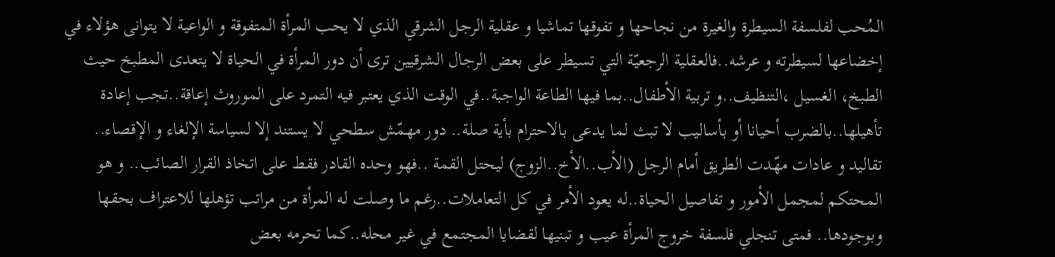المُحب لفلسفة السيطرة والغيرة من نجاحها و تفوقها تماشيا و عقلية الرجل الشرقي الذي لا يحب المرأة المتفوقة و الواعية لا يتوانى هؤلاء في إخضاعها لسيطرته و عرشه..فالعقلية الرجعيّة التي تسيطر على بعض الرجال الشرقيين ترى أن دور المرأة في الحياة لا يتعدى المطبخ حيث الطبخ، الغسيل ،التنظيف..و تربية الأطفال..بما فيها الطاعة الواجبة..في الوقت الذي يعتبر فيه التمرد على الموروث إعاقة..تجب إعادة تأهيلها..بالضرب أحيانا أو بأساليب لا تبث لما يدعى بالاحترام بأية صلة.. دور مهمّش سطحي لا يستند إلا لسياسة الإلغاء و الإقصاء..
تقاليد و عادات مهّدت الطريق أمام الرجل (الأب..الأخ..الزوج) ليحتل القمة ..فهو وحده القادر فقط على اتخاذ القرار الصائب.. و هو المحتكم لمجمل الأمور و تفاصيل الحياة..له يعود الأمر في كل التعاملات..رغم ما وصلت له المرأة من مراتب تؤهلها للاعتراف بحقها وبوجودها.. فمتى تنجلي فلسفة خروج المرأة عيب و تبنيها لقضايا المجتمع في غير محله..كما تحرمه بعض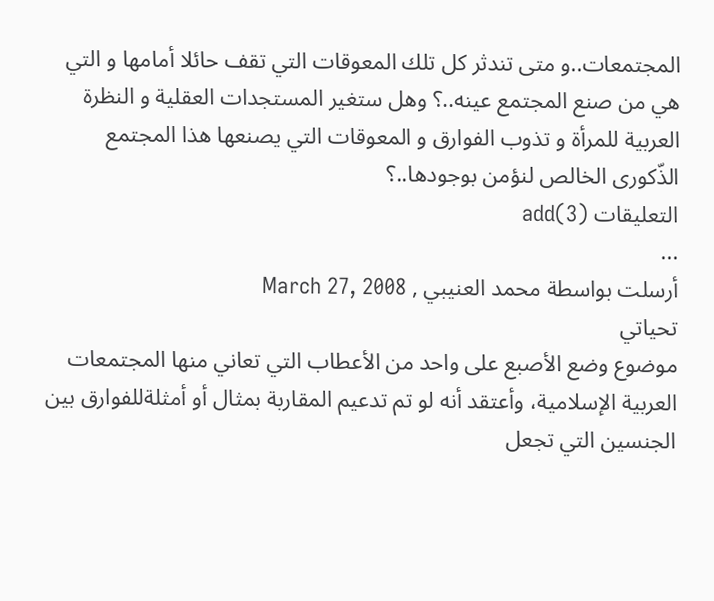المجتمعات..و متى تندثر كل تلك المعوقات التي تقف حائلا أمامها و التي هي من صنع المجتمع عينه..؟ وهل ستغير المستجدات العقلية و النظرة العربية للمرأة و تذوب الفوارق و المعوقات التي يصنعها هذا المجتمع الذّكورى الخالص لنؤمن بوجودها..؟
التعليقات (3)add
...
أرسلت بواسطة محمد العنيبي , March 27, 2008
تحياتي
موضوع وضع الأصبع على واحد من الأعطاب التي تعاني منها المجتمعات العربية الإسلامية، وأعتقد أنه لو تم تدعيم المقاربة بمثال أو أمثلةللفوارق بين الجنسين التي تجعل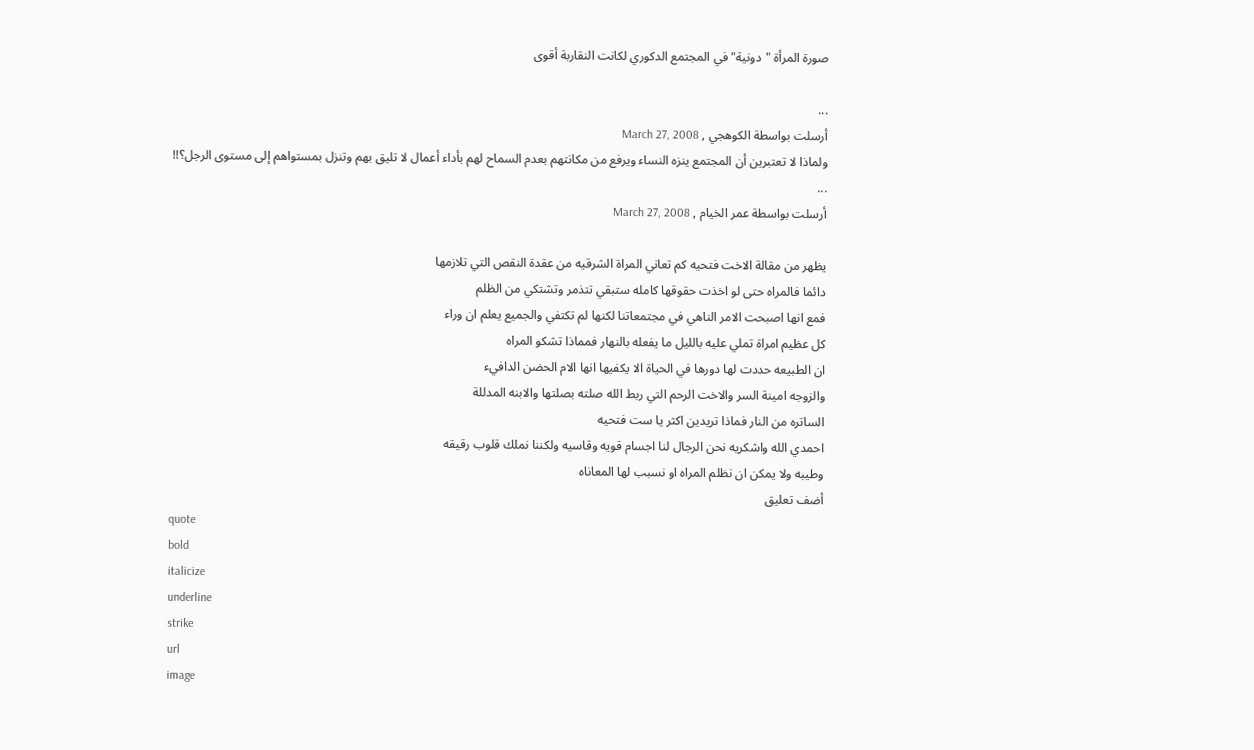صورة المرأة "دونية" في المجتمع الدكوري لكانت النقاربة أقوى

...
أرسلت بواسطة الكوهجي , March 27, 2008
ولماذا لا تعتبرين أن المجتمع ينزه النساء ويرفع من مكانتهم بعدم السماح لهم بأداء أعمال لا تليق بهم وتنزل بمستواهم إلى مستوى الرجل؟!!
...
أرسلت بواسطة عمر الخيام , March 27, 2008

يظهر من مقالة الاخت فتحيه كم تعاني المراة الشرقيه من عقدة النقص التي تلازمها
دائما فالمراه حتى لو اخذت حقوقها كامله ستبقي تتذمر وتشتكي من الظلم
فمع انها اصبحت الامر الناهي في مجتمعاتنا لكنها لم تكتفي والجميع يعلم ان وراء
كل عظيم امراة تملي عليه بالليل ما يفعله بالنهار فمماذا تشكو المراه
ان الطبيعه حددت لها دورها في الحياة الا يكفيها انها الام الحضن الدافيء
والزوجه امينة السر والاخت الرحم التي ربط الله صلته بصلتها والابنه المدللة
الساتره من النار فماذا تريدين اكثر يا ست فتحيه
احمدي الله واشكريه نحن الرجال لنا اجسام قويه وقاسيه ولكننا نملك قلوب رقيقه
وطيبه ولا يمكن ان نظلم المراه او نسبب لها المعاناه
أضف تعليق
quote
bold
italicize
underline
strike
url
image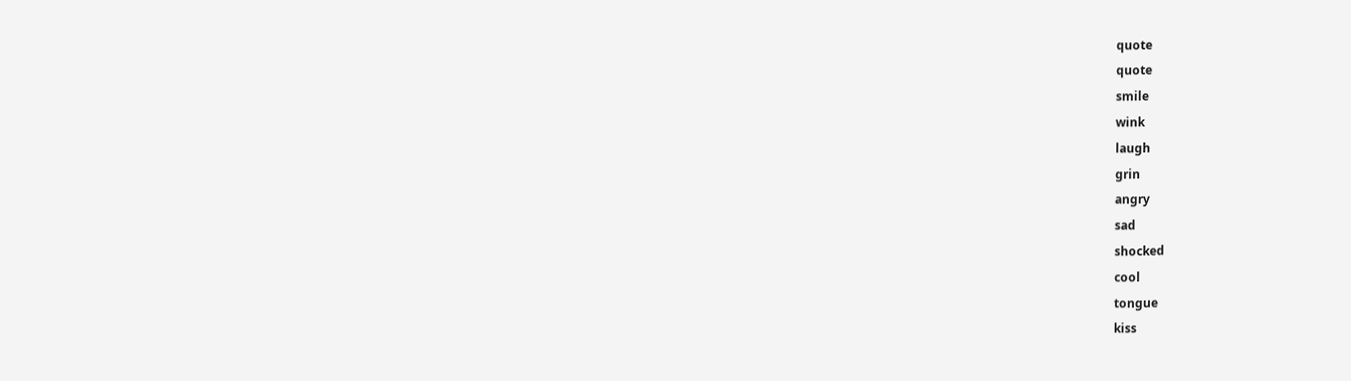quote
quote
smile
wink
laugh
grin
angry
sad
shocked
cool
tongue
kiss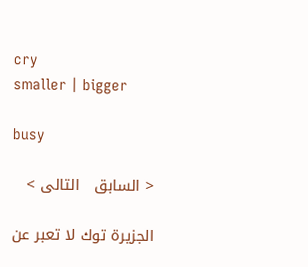cry
smaller | bigger

busy

< السابق   التالى >

الجزيرة توك لا تعبر عن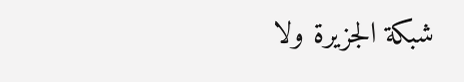شبكة الجزيرة ولا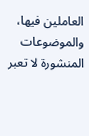العاملين فيها، والموضوعات المنشورة لا تعبر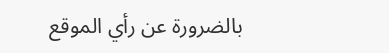بالضرورة عن رأي الموقع